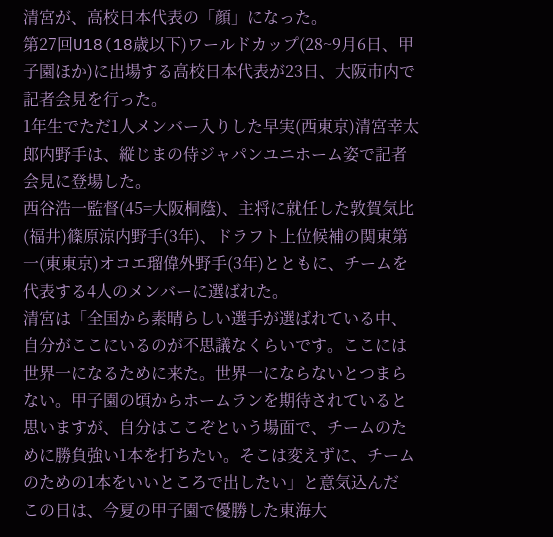清宮が、高校日本代表の「顔」になった。
第27回U18(18歳以下)ワールドカップ(28~9月6日、甲子園ほか)に出場する高校日本代表が23日、大阪市内で記者会見を行った。
1年生でただ1人メンバー入りした早実(西東京)清宮幸太郎内野手は、縦じまの侍ジャパンユニホーム姿で記者会見に登場した。
西谷浩一監督(45=大阪桐蔭)、主将に就任した敦賀気比(福井)篠原涼内野手(3年)、ドラフト上位候補の関東第一(東東京)オコエ瑠偉外野手(3年)とともに、チームを代表する4人のメンバーに選ばれた。
清宮は「全国から素晴らしい選手が選ばれている中、自分がここにいるのが不思議なくらいです。ここには世界一になるために来た。世界一にならないとつまらない。甲子園の頃からホームランを期待されていると思いますが、自分はここぞという場面で、チームのために勝負強い1本を打ちたい。そこは変えずに、チームのための1本をいいところで出したい」と意気込んだ
この日は、今夏の甲子園で優勝した東海大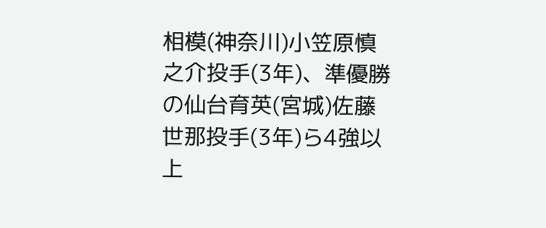相模(神奈川)小笠原慎之介投手(3年)、準優勝の仙台育英(宮城)佐藤世那投手(3年)ら4強以上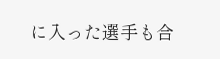に入った選手も合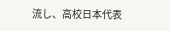流し、高校日本代表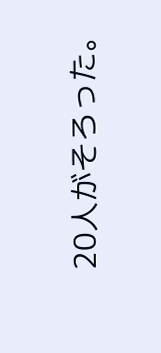20人がそろった。